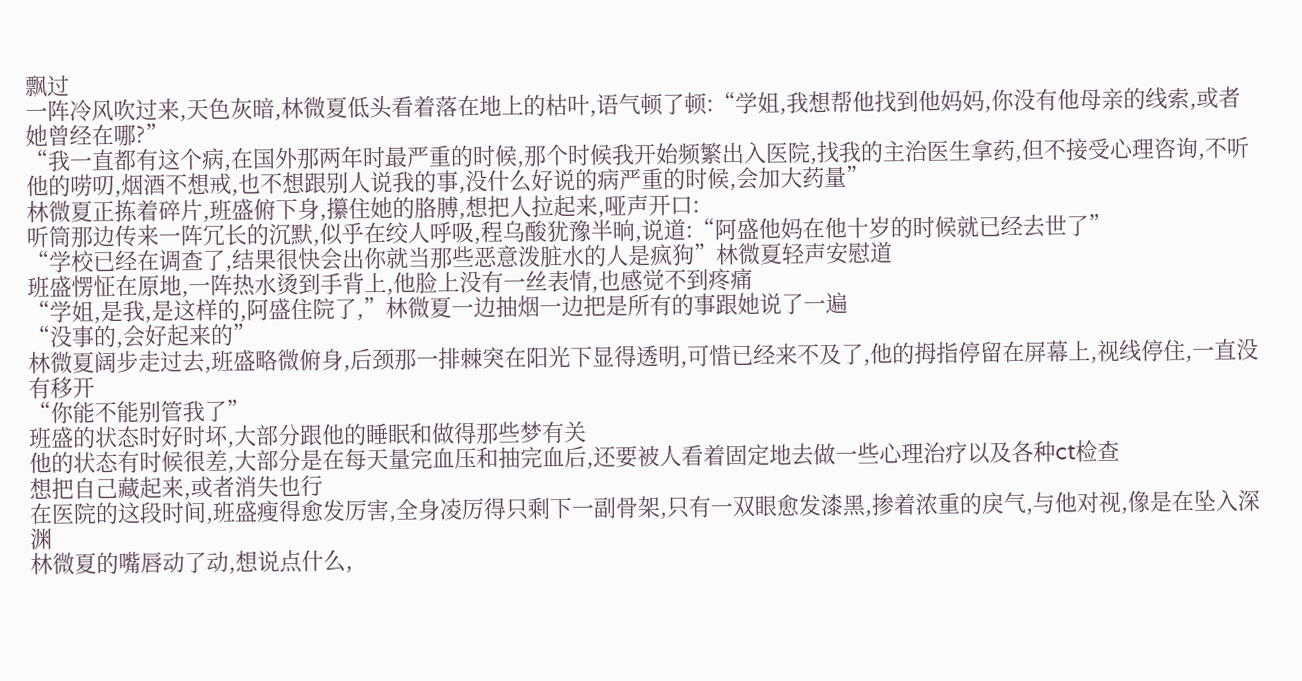飘过
一阵冷风吹过来,天色灰暗,林微夏低头看着落在地上的枯叶,语气顿了顿:“学姐,我想帮他找到他妈妈,你没有他母亲的线索,或者她曾经在哪?”
“我一直都有这个病,在国外那两年时最严重的时候,那个时候我开始频繁出入医院,找我的主治医生拿药,但不接受心理咨询,不听他的唠叨,烟酒不想戒,也不想跟别人说我的事,没什么好说的病严重的时候,会加大药量”
林微夏正拣着碎片,班盛俯下身,攥住她的胳膊,想把人拉起来,哑声开口:
听筒那边传来一阵冗长的沉默,似乎在绞人呼吸,程乌酸犹豫半晌,说道:“阿盛他妈在他十岁的时候就已经去世了”
“学校已经在调查了,结果很快会出你就当那些恶意泼脏水的人是疯狗”林微夏轻声安慰道
班盛愣怔在原地,一阵热水烫到手背上,他脸上没有一丝表情,也感觉不到疼痛
“学姐,是我,是这样的,阿盛住院了,”林微夏一边抽烟一边把是所有的事跟她说了一遍
“没事的,会好起来的”
林微夏阔步走过去,班盛略微俯身,后颈那一排棘突在阳光下显得透明,可惜已经来不及了,他的拇指停留在屏幕上,视线停住,一直没有移开
“你能不能别管我了”
班盛的状态时好时坏,大部分跟他的睡眠和做得那些梦有关
他的状态有时候很差,大部分是在每天量完血压和抽完血后,还要被人看着固定地去做一些心理治疗以及各种ct检查
想把自己藏起来,或者消失也行
在医院的这段时间,班盛瘦得愈发厉害,全身凌厉得只剩下一副骨架,只有一双眼愈发漆黑,掺着浓重的戾气,与他对视,像是在坠入深渊
林微夏的嘴唇动了动,想说点什么,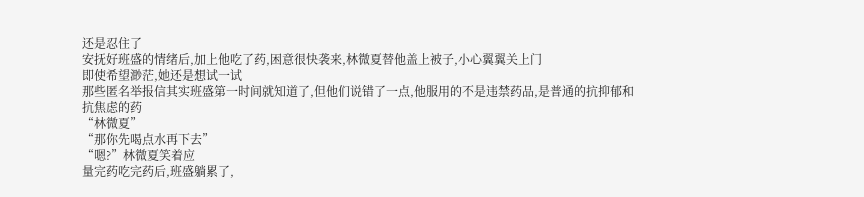还是忍住了
安抚好班盛的情绪后,加上他吃了药,困意很快袭来,林微夏替他盖上被子,小心翼翼关上门
即使希望渺茫,她还是想试一试
那些匿名举报信其实班盛第一时间就知道了,但他们说错了一点,他服用的不是违禁药品,是普通的抗抑郁和抗焦虑的药
“林微夏”
“那你先喝点水再下去”
“嗯?”林微夏笑着应
量完药吃完药后,班盛躺累了,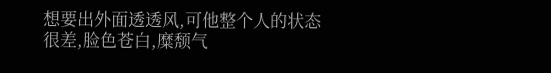想要出外面透透风,可他整个人的状态很差,脸色苍白,糜颓气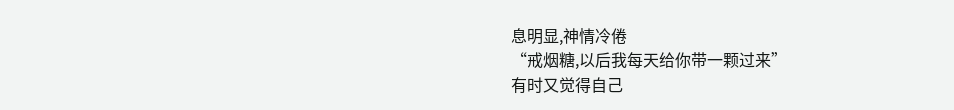息明显,神情冷倦
“戒烟糖,以后我每天给你带一颗过来”
有时又觉得自己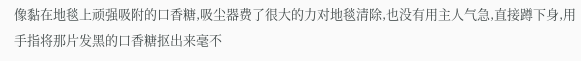像黏在地毯上顽强吸附的口香糖,吸尘器费了很大的力对地毯清除,也没有用主人气急,直接蹲下身,用手指将那片发黑的口香糖抠出来毫不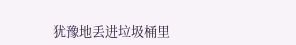犹豫地丢进垃圾桶里